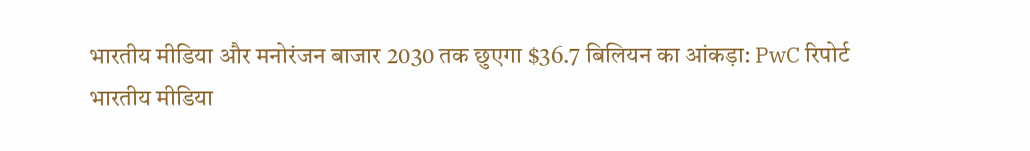भारतीय मीडिया और मनोरंजन बाजार 2030 तक छुएगा $36.7 बिलियन का आंकड़ा: PwC रिपोर्ट
भारतीय मीडिया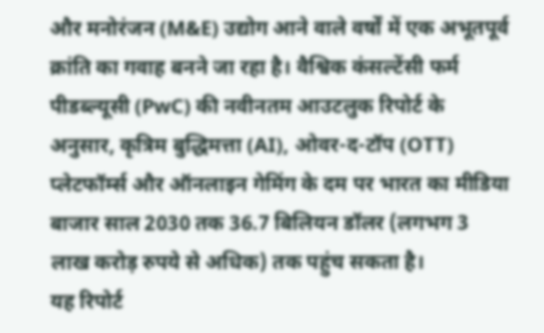और मनोरंजन (M&E) उद्योग आने वाले वर्षों में एक अभूतपूर्व क्रांति का गवाह बनने जा रहा है। वैश्विक कंसल्टेंसी फर्म पीडब्ल्यूसी (PwC) की नवीनतम आउटलुक रिपोर्ट के अनुसार, कृत्रिम बुद्धिमत्ता (AI), ओवर-द-टॉप (OTT) प्लेटफॉर्म्स और ऑनलाइन गेमिंग के दम पर भारत का मीडिया बाजार साल 2030 तक 36.7 बिलियन डॉलर (लगभग 3 लाख करोड़ रुपये से अधिक) तक पहुंच सकता है।
यह रिपोर्ट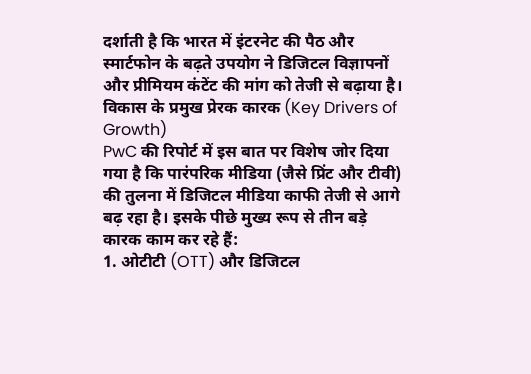दर्शाती है कि भारत में इंटरनेट की पैठ और स्मार्टफोन के बढ़ते उपयोग ने डिजिटल विज्ञापनों और प्रीमियम कंटेंट की मांग को तेजी से बढ़ाया है।
विकास के प्रमुख प्रेरक कारक (Key Drivers of Growth)
PwC की रिपोर्ट में इस बात पर विशेष जोर दिया गया है कि पारंपरिक मीडिया (जैसे प्रिंट और टीवी) की तुलना में डिजिटल मीडिया काफी तेजी से आगे बढ़ रहा है। इसके पीछे मुख्य रूप से तीन बड़े कारक काम कर रहे हैं:
1. ओटीटी (OTT) और डिजिटल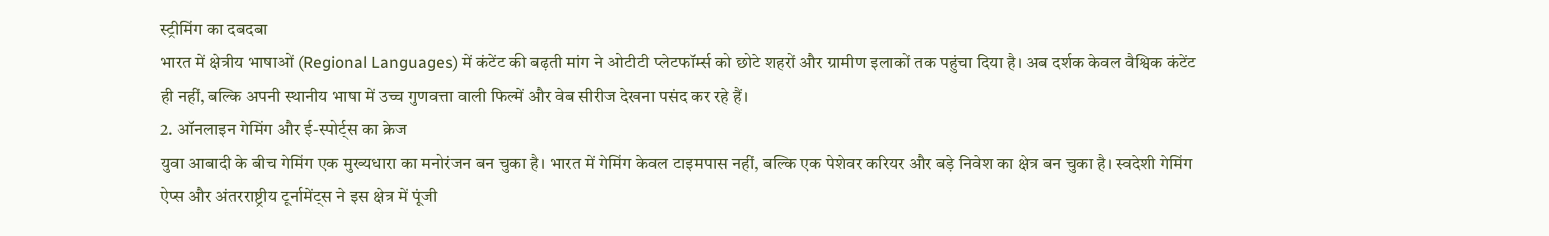स्ट्रीमिंग का दबदबा
भारत में क्षेत्रीय भाषाओं (Regional Languages) में कंटेंट की बढ़ती मांग ने ओटीटी प्लेटफॉर्म्स को छोटे शहरों और ग्रामीण इलाकों तक पहुंचा दिया है। अब दर्शक केवल वैश्विक कंटेंट ही नहीं, बल्कि अपनी स्थानीय भाषा में उच्च गुणवत्ता वाली फिल्में और वेब सीरीज देखना पसंद कर रहे हैं।
2. ऑनलाइन गेमिंग और ई-स्पोर्ट्स का क्रेज
युवा आबादी के बीच गेमिंग एक मुख्यधारा का मनोरंजन बन चुका है। भारत में गेमिंग केवल टाइमपास नहीं, बल्कि एक पेशेवर करियर और बड़े निवेश का क्षेत्र बन चुका है। स्वदेशी गेमिंग ऐप्स और अंतरराष्ट्रीय टूर्नामेंट्स ने इस क्षेत्र में पूंजी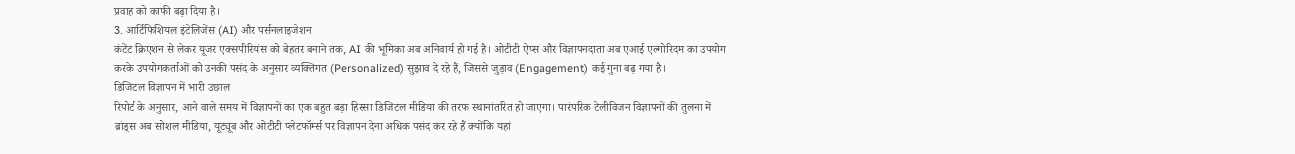प्रवाह को काफी बढ़ा दिया है।
3. आर्टिफिशियल इंटेलिजेंस (AI) और पर्सनलाइजेशन
कंटेंट क्रिएशन से लेकर यूजर एक्सपीरियंस को बेहतर बनाने तक, AI की भूमिका अब अनिवार्य हो गई है। ओटीटी ऐप्स और विज्ञापनदाता अब एआई एल्गोरिदम का उपयोग करके उपयोगकर्ताओं को उनकी पसंद के अनुसार व्यक्तिगत (Personalized) सुझाव दे रहे हैं, जिससे जुड़ाव (Engagement) कई गुना बढ़ गया है।
डिजिटल विज्ञापन में भारी उछाल
रिपोर्ट के अनुसार, आने वाले समय में विज्ञापनों का एक बहुत बड़ा हिस्सा डिजिटल मीडिया की तरफ स्थानांतरित हो जाएगा। पारंपरिक टेलीविजन विज्ञापनों की तुलना में ब्रांड्स अब सोशल मीडिया, यूट्यूब और ओटीटी प्लेटफॉर्म्स पर विज्ञापन देना अधिक पसंद कर रहे हैं क्योंकि यहां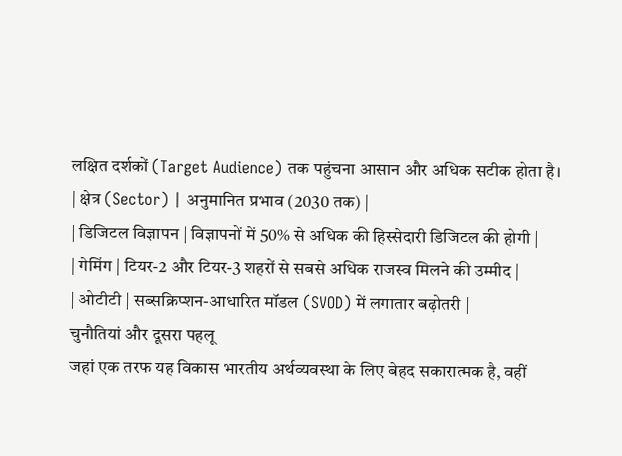लक्षित दर्शकों (Target Audience) तक पहुंचना आसान और अधिक सटीक होता है।
| क्षेत्र (Sector) | अनुमानित प्रभाव (2030 तक) |
| डिजिटल विज्ञापन | विज्ञापनों में 50% से अधिक की हिस्सेदारी डिजिटल की होगी |
| गेमिंग | टियर-2 और टियर-3 शहरों से सबसे अधिक राजस्व मिलने की उम्मीद |
| ओटीटी | सब्सक्रिप्शन-आधारित मॉडल (SVOD) में लगातार बढ़ोतरी |
चुनौतियां और दूसरा पहलू
जहां एक तरफ यह विकास भारतीय अर्थव्यवस्था के लिए बेहद सकारात्मक है, वहीं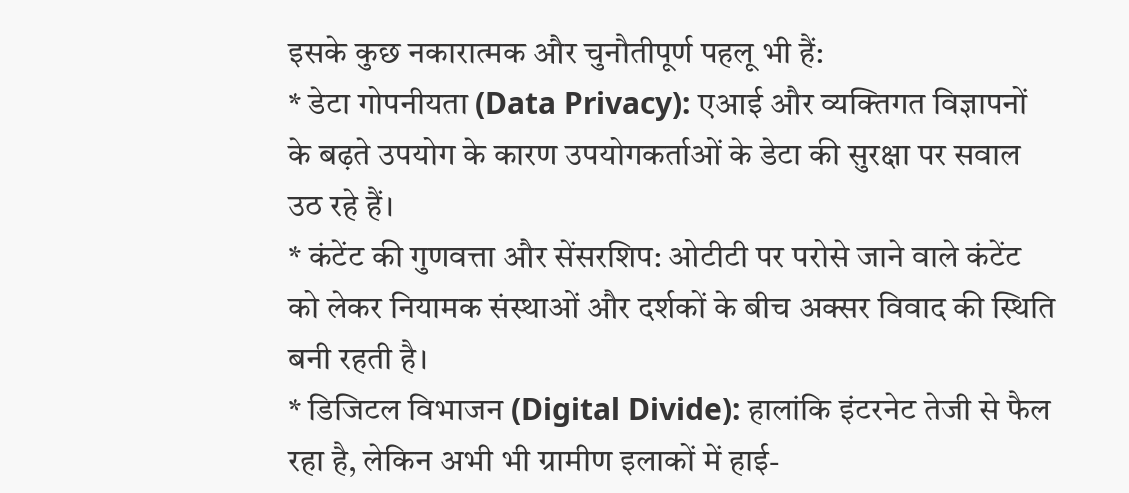इसके कुछ नकारात्मक और चुनौतीपूर्ण पहलू भी हैं:
* डेटा गोपनीयता (Data Privacy): एआई और व्यक्तिगत विज्ञापनों के बढ़ते उपयोग के कारण उपयोगकर्ताओं के डेटा की सुरक्षा पर सवाल उठ रहे हैं।
* कंटेंट की गुणवत्ता और सेंसरशिप: ओटीटी पर परोसे जाने वाले कंटेंट को लेकर नियामक संस्थाओं और दर्शकों के बीच अक्सर विवाद की स्थिति बनी रहती है।
* डिजिटल विभाजन (Digital Divide): हालांकि इंटरनेट तेजी से फैल रहा है, लेकिन अभी भी ग्रामीण इलाकों में हाई-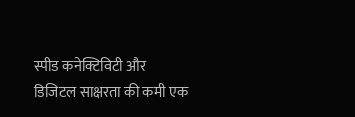स्पीड कनेक्टिविटी और डिजिटल साक्षरता की कमी एक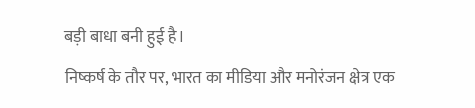बड़ी बाधा बनी हुई है।
निष्कर्ष के तौर पर, भारत का मीडिया और मनोरंजन क्षेत्र एक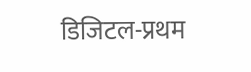डिजिटल-प्रथम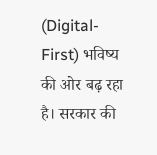(Digital-First) भविष्य की ओर बढ़ रहा है। सरकार की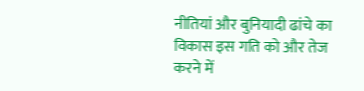नीतियां और बुनियादी ढांचे का विकास इस गति को और तेज करने में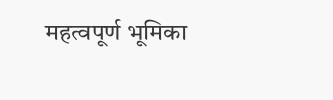महत्वपूर्ण भूमिका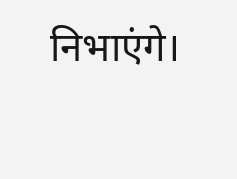निभाएंगे।